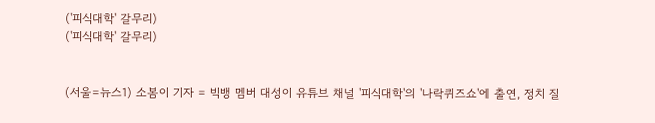('피식대학' 갈무리)
('피식대학' 갈무리)


(서울=뉴스1) 소봄이 기자 = 빅뱅 멤버 대성이 유튜브 채널 '피식대학'의 '나락퀴즈쇼'에 출연, 정치 질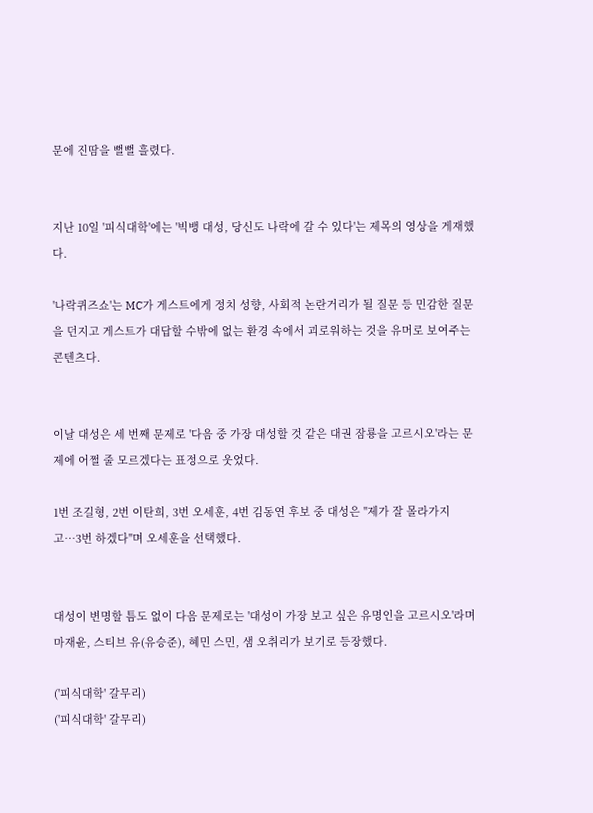문에 진땀을 뻘뻘 흘렸다.


지난 10일 '피식대학'에는 '빅뱅 대성, 당신도 나락에 갈 수 있다'는 제목의 영상을 게재했다.

'나락퀴즈쇼'는 MC가 게스트에게 정치 성향, 사회적 논란거리가 될 질문 등 민감한 질문을 던지고 게스트가 대답할 수밖에 없는 환경 속에서 괴로워하는 것을 유머로 보여주는 콘텐츠다.


이날 대성은 세 번째 문제로 '다음 중 가장 대성할 것 같은 대권 잠룡을 고르시오'라는 문제에 어쩔 줄 모르겠다는 표정으로 웃었다.

1번 조길형, 2번 이탄희, 3번 오세훈, 4번 김동연 후보 중 대성은 "제가 잘 몰라가지고…3번 하겠다"며 오세훈을 선택했다.


대성이 변명할 틈도 없이 다음 문제로는 '대성이 가장 보고 싶은 유명인을 고르시오'라며 마재윤, 스티브 유(유승준), 혜민 스민, 샘 오취리가 보기로 등장했다.

('피식대학' 갈무리)
('피식대학' 갈무리)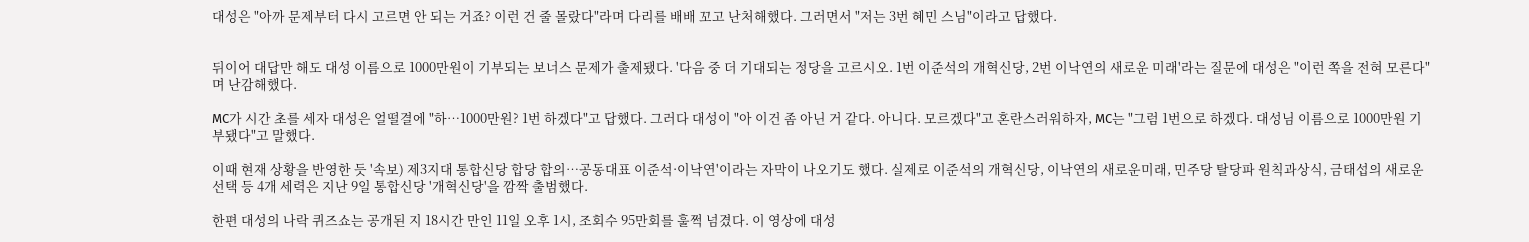대성은 "아까 문제부터 다시 고르면 안 되는 거죠? 이런 건 줄 몰랐다"라며 다리를 배배 꼬고 난처해했다. 그러면서 "저는 3번 혜민 스님"이라고 답했다.


뒤이어 대답만 해도 대성 이름으로 1000만원이 기부되는 보너스 문제가 출제됐다. '다음 중 더 기대되는 정당을 고르시오. 1번 이준석의 개혁신당, 2번 이낙연의 새로운 미래'라는 질문에 대성은 "이런 쪽을 전혀 모른다"며 난감해했다.

MC가 시간 초를 세자 대성은 얼떨결에 "하…1000만원? 1번 하겠다"고 답했다. 그러다 대성이 "아 이건 좀 아닌 거 같다. 아니다. 모르겠다"고 혼란스러워하자, MC는 "그럼 1번으로 하겠다. 대성님 이름으로 1000만원 기부됐다"고 말했다.

이때 현재 상황을 반영한 듯 '속보) 제3지대 통합신당 합당 합의…공동대표 이준석·이낙연'이라는 자막이 나오기도 했다. 실제로 이준석의 개혁신당, 이낙연의 새로운미래, 민주당 탈당파 원칙과상식, 금태섭의 새로운선택 등 4개 세력은 지난 9일 통합신당 '개혁신당'을 깜짝 출범했다.

한편 대성의 나락 퀴즈쇼는 공개된 지 18시간 만인 11일 오후 1시, 조회수 95만회를 훌쩍 넘겼다. 이 영상에 대성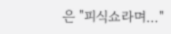은 "피식쇼라며…"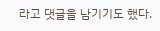라고 댓글을 남기기도 했다.